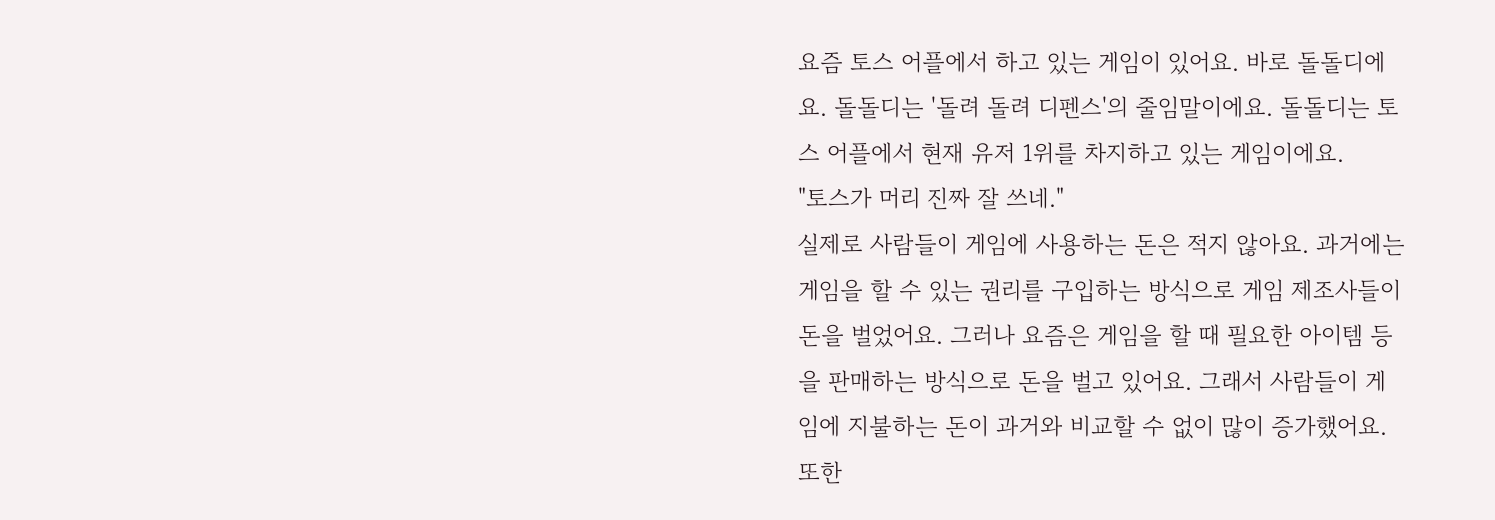요즘 토스 어플에서 하고 있는 게임이 있어요. 바로 돌돌디에요. 돌돌디는 '돌려 돌려 디펜스'의 줄임말이에요. 돌돌디는 토스 어플에서 현재 유저 1위를 차지하고 있는 게임이에요.
"토스가 머리 진짜 잘 쓰네."
실제로 사람들이 게임에 사용하는 돈은 적지 않아요. 과거에는 게임을 할 수 있는 권리를 구입하는 방식으로 게임 제조사들이 돈을 벌었어요. 그러나 요즘은 게임을 할 때 필요한 아이템 등을 판매하는 방식으로 돈을 벌고 있어요. 그래서 사람들이 게임에 지불하는 돈이 과거와 비교할 수 없이 많이 증가했어요. 또한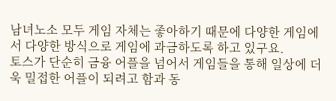남녀노소 모두 게임 자체는 좋아하기 때문에 다양한 게임에서 다양한 방식으로 게임에 과금하도록 하고 있구요.
토스가 단순히 금융 어플을 넘어서 게임들을 통해 일상에 더욱 밀접한 어플이 되려고 함과 동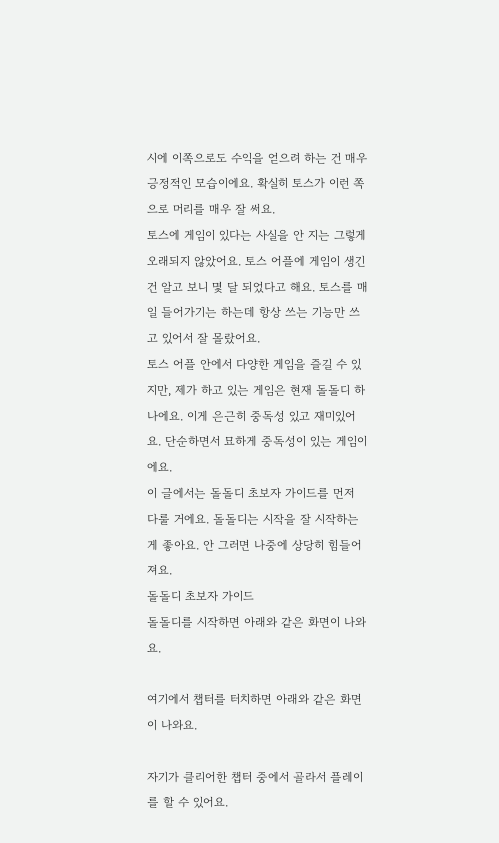시에 이쪽으로도 수익을 얻으려 하는 건 매우 긍정적인 모습이에요. 확실히 토스가 이런 쪽으로 머리를 매우 잘 써요.
토스에 게임이 있다는 사실을 안 지는 그렇게 오래되지 않았어요. 토스 어플에 게임이 생긴 건 알고 보니 몇 달 되었다고 해요. 토스를 매일 들어가기는 하는데 항상 쓰는 기능만 쓰고 있어서 잘 몰랐어요.
토스 어플 안에서 다양한 게임을 즐길 수 있지만, 제가 하고 있는 게임은 현재 돌돌디 하나에요. 이게 은근히 중독성 있고 재미있어요. 단순하면서 묘하게 중독성이 있는 게임이에요.
이 글에서는 돌돌디 초보자 가이드를 먼저 다룰 거에요. 돌돌디는 시작을 잘 시작하는 게 좋아요. 안 그러면 나중에 상당히 힘들어져요.
돌돌디 초보자 가이드
돌돌디를 시작하면 아래와 같은 화면이 나와요.

여기에서 챕터를 터치하면 아래와 같은 화면이 나와요.

자기가 클리어한 챕터 중에서 골라서 플레이를 할 수 있어요.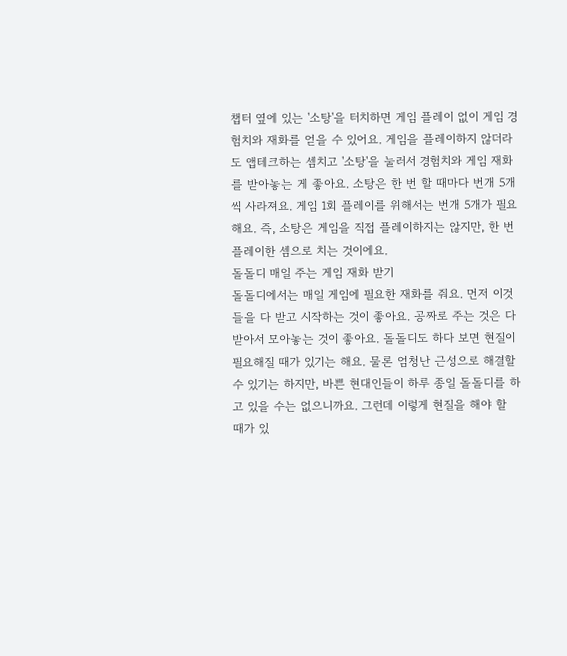챕터 옆에 있는 '소탕'을 터치하면 게임 플레이 없이 게임 경험치와 재화를 얻을 수 있어요. 게임을 플레이하지 않더라도 앱테크하는 셈치고 '소탕'을 눌러서 경험치와 게임 재화를 받아놓는 게 좋아요. 소탕은 한 번 할 때마다 번개 5개씩 사라져요. 게임 1회 플레이를 위해서는 번개 5개가 필요해요. 즉, 소탕은 게임을 직접 플레이하지는 않지만, 한 번 플레이한 셈으로 치는 것이에요.
돌돌디 매일 주는 게임 재화 받기
돌돌디에서는 매일 게임에 필요한 재화를 줘요. 먼저 이것들을 다 받고 시작하는 것이 좋아요. 공짜로 주는 것은 다 받아서 모아놓는 것이 좋아요. 돌돌디도 하다 보면 현질이 필요해질 때가 있기는 해요. 물론 엄청난 근성으로 해결할 수 있기는 하지만, 바쁜 현대인들이 하루 종일 돌돌디를 하고 있을 수는 없으니까요. 그런데 이렇게 현질을 해야 할 때가 있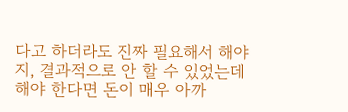다고 하더라도 진짜 필요해서 해야지, 결과적으로 안 할 수 있었는데 해야 한다면 돈이 매우 아까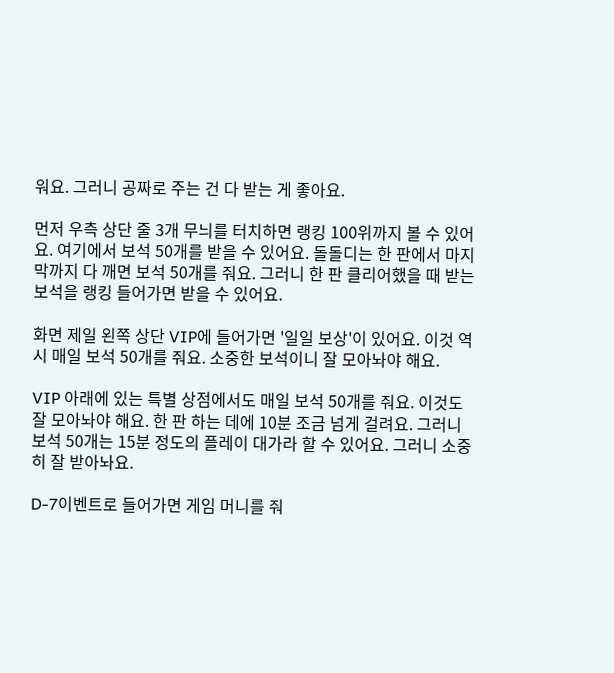워요. 그러니 공짜로 주는 건 다 받는 게 좋아요.

먼저 우측 상단 줄 3개 무늬를 터치하면 랭킹 100위까지 볼 수 있어요. 여기에서 보석 50개를 받을 수 있어요. 돌돌디는 한 판에서 마지막까지 다 깨면 보석 50개를 줘요. 그러니 한 판 클리어했을 때 받는 보석을 랭킹 들어가면 받을 수 있어요.

화면 제일 왼쪽 상단 VIP에 들어가면 '일일 보상'이 있어요. 이것 역시 매일 보석 50개를 줘요. 소중한 보석이니 잘 모아놔야 해요.

VIP 아래에 있는 특별 상점에서도 매일 보석 50개를 줘요. 이것도 잘 모아놔야 해요. 한 판 하는 데에 10분 조금 넘게 걸려요. 그러니 보석 50개는 15분 정도의 플레이 대가라 할 수 있어요. 그러니 소중히 잘 받아놔요.

D-7이벤트로 들어가면 게임 머니를 줘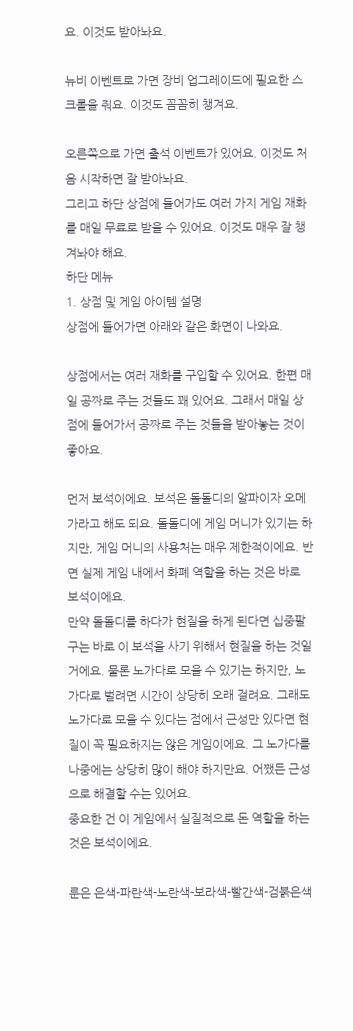요. 이것도 받아놔요.

뉴비 이벤트로 가면 장비 업그레이드에 필요한 스크롤을 줘요. 이것도 꼼꼼히 챙겨요.

오른쪽으로 가면 출석 이벤트가 있어요. 이것도 처음 시작하면 잘 받아놔요.
그리고 하단 상점에 들어가도 여러 가지 게임 재화를 매일 무료로 받을 수 있어요. 이것도 매우 잘 챙겨놔야 해요.
하단 메뉴
1. 상점 및 게임 아이템 설명
상점에 들어가면 아래와 같은 화면이 나와요.

상점에서는 여러 재화를 구입할 수 있어요. 한편 매일 공짜로 주는 것들도 꽤 있어요. 그래서 매일 상점에 들어가서 공짜로 주는 것들을 받아놓는 것이 좋아요.

먼저 보석이에요. 보석은 돌돌디의 알파이자 오메가라고 해도 되요. 돌돌디에 게임 머니가 있기는 하지만, 게임 머니의 사용처는 매우 제한적이에요. 반면 실제 게임 내에서 화폐 역할을 하는 것은 바로 보석이에요.
만약 돌돌디를 하다가 현질을 하게 된다면 십중팔구는 바로 이 보석을 사기 위해서 현질을 하는 것일 거에요. 물론 노가다로 모을 수 있기는 하지만, 노가다로 벌려면 시간이 상당히 오래 걸려요. 그래도 노가다로 모을 수 있다는 점에서 근성만 있다면 현질이 꼭 필요하지는 않은 게임이에요. 그 노가다를 나중에는 상당히 많이 해야 하지만요. 어쨌든 근성으로 해결할 수는 있어요.
중요한 건 이 게임에서 실질적으로 돈 역할을 하는 것은 보석이에요.

룬은 은색-파란색-노란색-보라색-빨간색-검붉은색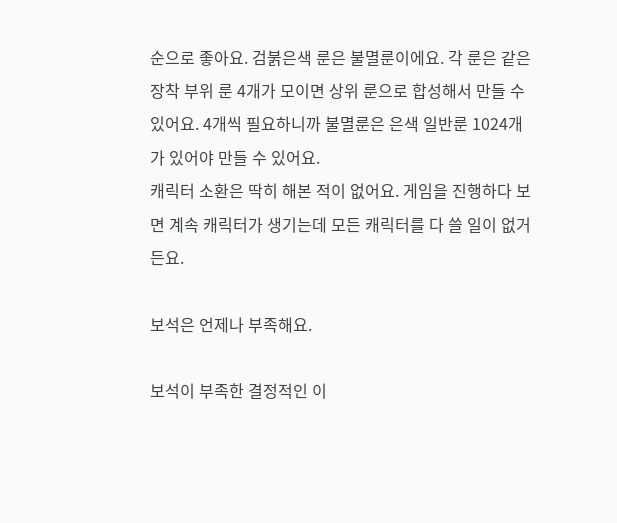순으로 좋아요. 검붉은색 룬은 불멸룬이에요. 각 룬은 같은 장착 부위 룬 4개가 모이면 상위 룬으로 합성해서 만들 수 있어요. 4개씩 필요하니까 불멸룬은 은색 일반룬 1024개가 있어야 만들 수 있어요.
캐릭터 소환은 딱히 해본 적이 없어요. 게임을 진행하다 보면 계속 캐릭터가 생기는데 모든 캐릭터를 다 쓸 일이 없거든요.

보석은 언제나 부족해요.

보석이 부족한 결정적인 이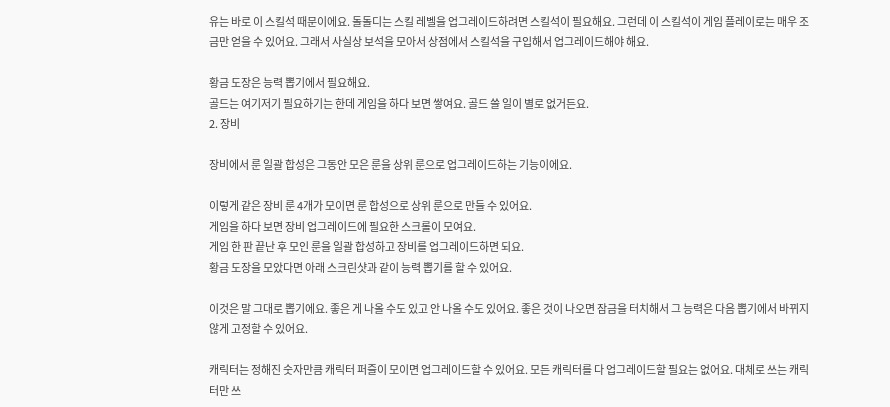유는 바로 이 스킬석 때문이에요. 돌돌디는 스킬 레벨을 업그레이드하려면 스킬석이 필요해요. 그런데 이 스킬석이 게임 플레이로는 매우 조금만 얻을 수 있어요. 그래서 사실상 보석을 모아서 상점에서 스킬석을 구입해서 업그레이드해야 해요.

황금 도장은 능력 뽑기에서 필요해요.
골드는 여기저기 필요하기는 한데 게임을 하다 보면 쌓여요. 골드 쓸 일이 별로 없거든요.
2. 장비

장비에서 룬 일괄 합성은 그동안 모은 룬을 상위 룬으로 업그레이드하는 기능이에요.

이렇게 같은 장비 룬 4개가 모이면 룬 합성으로 상위 룬으로 만들 수 있어요.
게임을 하다 보면 장비 업그레이드에 필요한 스크롤이 모여요.
게임 한 판 끝난 후 모인 룬을 일괄 합성하고 장비를 업그레이드하면 되요.
황금 도장을 모았다면 아래 스크린샷과 같이 능력 뽑기를 할 수 있어요.

이것은 말 그대로 뽑기에요. 좋은 게 나올 수도 있고 안 나올 수도 있어요. 좋은 것이 나오면 잠금을 터치해서 그 능력은 다음 뽑기에서 바뀌지 않게 고정할 수 있어요.

캐릭터는 정해진 숫자만큼 캐릭터 퍼즐이 모이면 업그레이드할 수 있어요. 모든 캐릭터를 다 업그레이드할 필요는 없어요. 대체로 쓰는 캐릭터만 쓰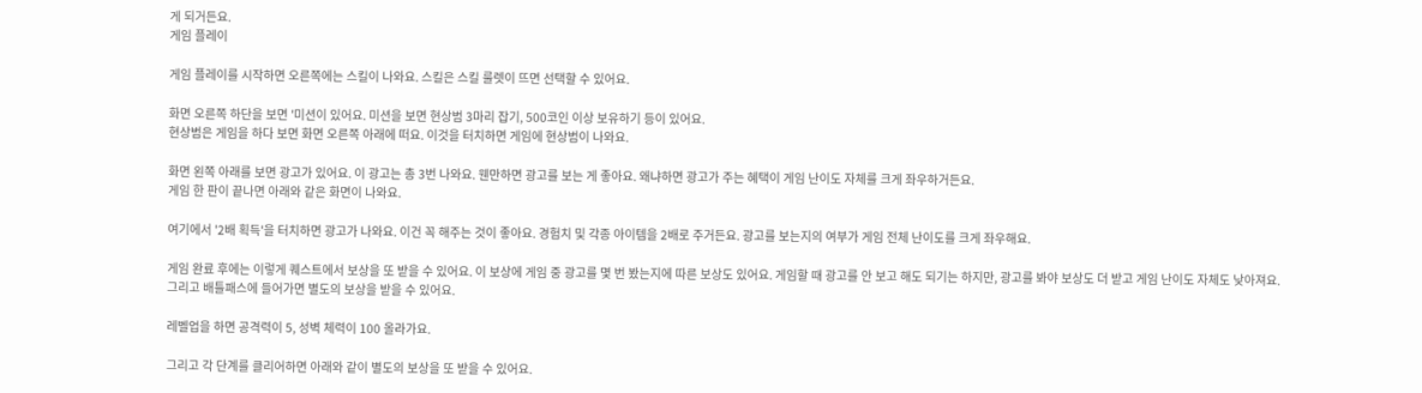게 되거든요.
게임 플레이

게임 플레이를 시작하면 오른쪽에는 스킬이 나와요. 스킬은 스킬 룰렛이 뜨면 선택할 수 있어요.

화면 오른쪽 하단을 보면 '미션이 있어요. 미션을 보면 현상범 3마리 잡기, 500코인 이상 보유하기 등이 있어요.
현상범은 게임을 하다 보면 화면 오른쪽 아래에 떠요. 이것을 터치하면 게임에 현상범이 나와요.

화면 왼쪽 아래를 보면 광고가 있어요. 이 광고는 총 3번 나와요. 웬만하면 광고를 보는 게 좋아요. 왜냐하면 광고가 주는 혜택이 게임 난이도 자체를 크게 좌우하거든요.
게임 한 판이 끝나면 아래와 같은 화면이 나와요.

여기에서 '2배 획득'을 터치하면 광고가 나와요. 이건 꼭 해주는 것이 좋아요. 경험치 및 각종 아이템을 2배로 주거든요. 광고를 보는지의 여부가 게임 전체 난이도를 크게 좌우해요.

게임 완료 후에는 이렇게 퀘스트에서 보상을 또 받을 수 있어요. 이 보상에 게임 중 광고를 몇 번 봤는지에 따른 보상도 있어요. 게임할 때 광고를 안 보고 해도 되기는 하지만, 광고를 봐야 보상도 더 받고 게임 난이도 자체도 낮아져요.
그리고 배틀패스에 들어가면 별도의 보상을 받을 수 있어요.

레벨업을 하면 공격력이 5, 성벽 체력이 100 올라가요.

그리고 각 단계를 클리어하면 아래와 같이 별도의 보상을 또 받을 수 있어요.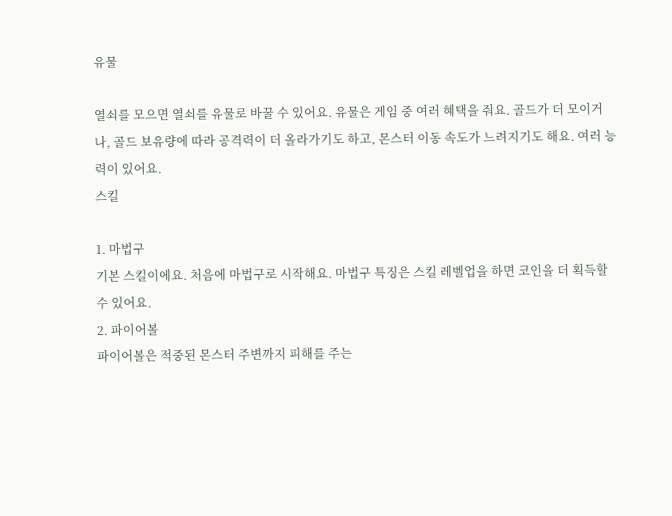유물

열쇠를 모으면 열쇠를 유물로 바꿀 수 있어요. 유물은 게임 중 여러 혜택을 줘요. 골드가 더 모이거나, 골드 보유량에 따라 공격력이 더 올라가기도 하고, 몬스터 이동 속도가 느려지기도 해요. 여러 능력이 있어요.
스킬

1. 마법구
기본 스킬이에요. 처음에 마법구로 시작해요. 마법구 특징은 스킬 레벨업을 하면 코인을 더 획득할 수 있어요.
2. 파이어볼
파이어볼은 적중된 몬스터 주변까지 피해를 주는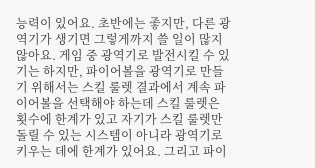능력이 있어요. 초반에는 좋지만, 다른 광역기가 생기면 그렇게까지 쓸 일이 많지 않아요. 게임 중 광역기로 발전시킬 수 있기는 하지만, 파이어볼을 광역기로 만들기 위해서는 스킬 룰렛 결과에서 계속 파이어볼을 선택해야 하는데 스킬 룰렛은 횟수에 한계가 있고 자기가 스킬 룰렛만 돌릴 수 있는 시스템이 아니라 광역기로 키우는 데에 한계가 있어요. 그리고 파이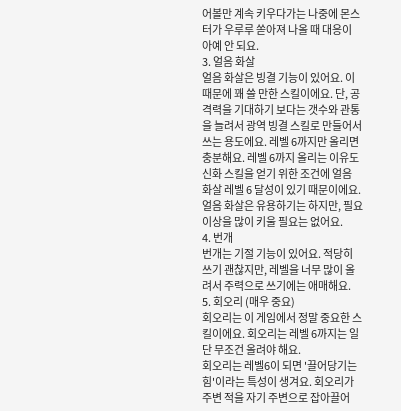어볼만 계속 키우다가는 나중에 몬스터가 우루루 쏟아져 나올 때 대응이 아예 안 되요.
3. 얼음 화살
얼음 화살은 빙결 기능이 있어요. 이 때문에 꽤 쓸 만한 스킬이에요. 단, 공격력을 기대하기 보다는 갯수와 관통을 늘려서 광역 빙결 스킬로 만들어서 쓰는 용도에요. 레벨 6까지만 올리면 충분해요. 레벨 6까지 올리는 이유도 신화 스킬을 얻기 위한 조건에 얼음 화살 레벨 6 달성이 있기 때문이에요.
얼음 화살은 유용하기는 하지만, 필요 이상을 많이 키울 필요는 없어요.
4. 번개
번개는 기절 기능이 있어요. 적당히 쓰기 괜찮지만, 레벨을 너무 많이 올려서 주력으로 쓰기에는 애매해요.
5. 회오리 (매우 중요)
회오리는 이 게임에서 정말 중요한 스킬이에요. 회오리는 레벨 6까지는 일단 무조건 올려야 해요.
회오리는 레벨6이 되면 '끌어당기는 힘'이라는 특성이 생겨요. 회오리가 주변 적을 자기 주변으로 잡아끌어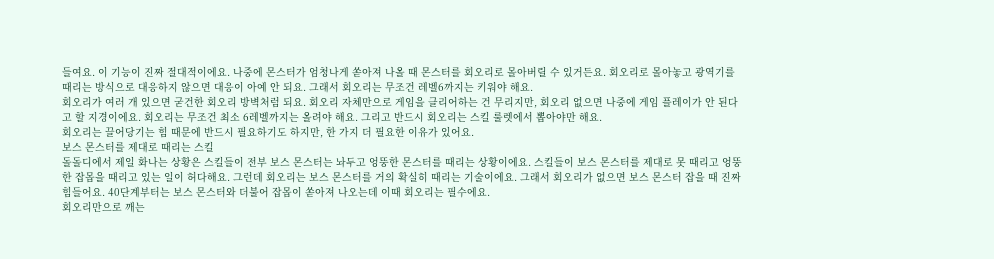들여요. 이 기능이 진짜 절대적이에요. 나중에 몬스터가 엄청나게 쏟아져 나올 때 몬스터를 회오리로 몰아버릴 수 있거든요. 회오리로 몰아놓고 광역기를 때리는 방식으로 대응하지 않으면 대응이 아예 안 되요. 그래서 회오리는 무조건 레벨6까지는 키워야 해요.
회오리가 여러 개 있으면 굳건한 회오리 방벽처럼 되요. 회오리 자체만으로 게임을 클리어하는 건 무리지만, 회오리 없으면 나중에 게임 플레이가 안 된다고 할 지경이에요. 회오리는 무조건 최소 6레벨까지는 올려야 해요. 그리고 반드시 회오리는 스킬 룰렛에서 뽑아야만 해요.
회오리는 끌어당기는 힘 때문에 반드시 필요하기도 하지만, 한 가지 더 필요한 이유가 있어요.
보스 몬스터를 제대로 때리는 스킬
돌돌디에서 제일 화나는 상황은 스킬들이 전부 보스 몬스터는 놔두고 엉뚱한 몬스터를 때리는 상황이에요. 스킬들이 보스 몬스터를 제대로 못 때리고 엉뚱한 잡몹을 때리고 있는 일이 허다해요. 그런데 회오리는 보스 몬스터를 거의 확실히 때리는 기술이에요. 그래서 회오리가 없으면 보스 몬스터 잡을 때 진짜 힘들어요. 40단계부터는 보스 몬스터와 더불어 잡몹이 쏟아져 나오는데 이때 회오리는 필수에요.
회오리만으로 깨는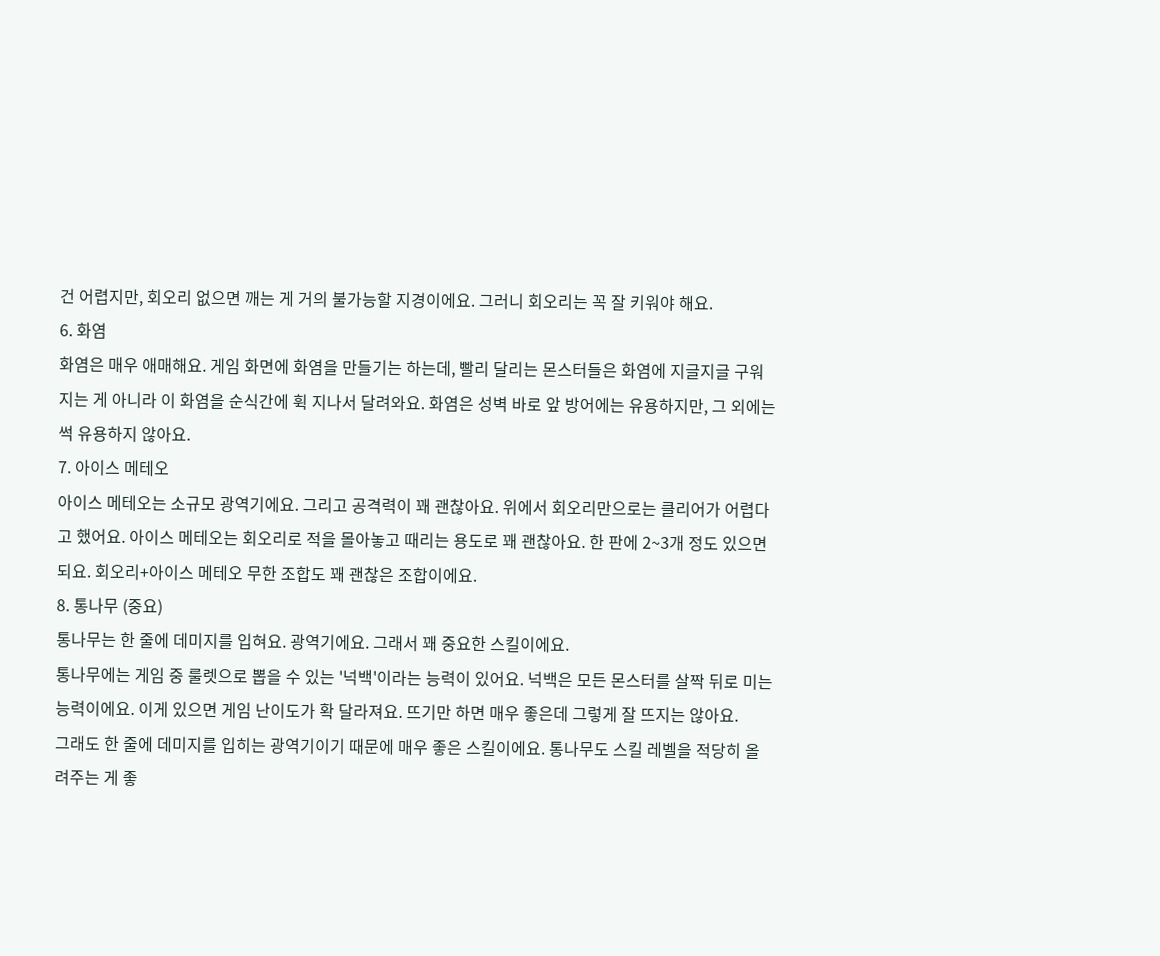건 어렵지만, 회오리 없으면 깨는 게 거의 불가능할 지경이에요. 그러니 회오리는 꼭 잘 키워야 해요.
6. 화염
화염은 매우 애매해요. 게임 화면에 화염을 만들기는 하는데, 빨리 달리는 몬스터들은 화염에 지글지글 구워지는 게 아니라 이 화염을 순식간에 휙 지나서 달려와요. 화염은 성벽 바로 앞 방어에는 유용하지만, 그 외에는 썩 유용하지 않아요.
7. 아이스 메테오
아이스 메테오는 소규모 광역기에요. 그리고 공격력이 꽤 괜찮아요. 위에서 회오리만으로는 클리어가 어렵다고 했어요. 아이스 메테오는 회오리로 적을 몰아놓고 때리는 용도로 꽤 괜찮아요. 한 판에 2~3개 정도 있으면 되요. 회오리+아이스 메테오 무한 조합도 꽤 괜찮은 조합이에요.
8. 통나무 (중요)
통나무는 한 줄에 데미지를 입혀요. 광역기에요. 그래서 꽤 중요한 스킬이에요.
통나무에는 게임 중 룰렛으로 뽑을 수 있는 '넉백'이라는 능력이 있어요. 넉백은 모든 몬스터를 살짝 뒤로 미는 능력이에요. 이게 있으면 게임 난이도가 확 달라져요. 뜨기만 하면 매우 좋은데 그렇게 잘 뜨지는 않아요.
그래도 한 줄에 데미지를 입히는 광역기이기 때문에 매우 좋은 스킬이에요. 통나무도 스킬 레벨을 적당히 올려주는 게 좋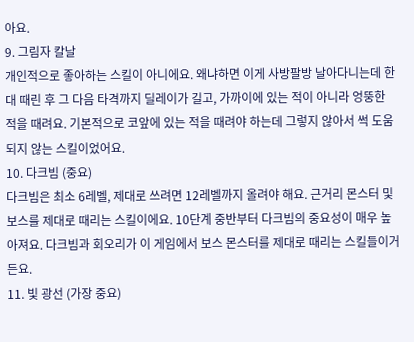아요.
9. 그림자 칼날
개인적으로 좋아하는 스킬이 아니에요. 왜냐하면 이게 사방팔방 날아다니는데 한 대 때린 후 그 다음 타격까지 딜레이가 길고, 가까이에 있는 적이 아니라 엉뚱한 적을 때려요. 기본적으로 코앞에 있는 적을 때려야 하는데 그렇지 않아서 썩 도움되지 않는 스킬이었어요.
10. 다크빔 (중요)
다크빔은 최소 6레벨, 제대로 쓰려면 12레벨까지 올려야 해요. 근거리 몬스터 및 보스를 제대로 때리는 스킬이에요. 10단계 중반부터 다크빔의 중요성이 매우 높아져요. 다크빔과 회오리가 이 게임에서 보스 몬스터를 제대로 때리는 스킬들이거든요.
11. 빛 광선 (가장 중요)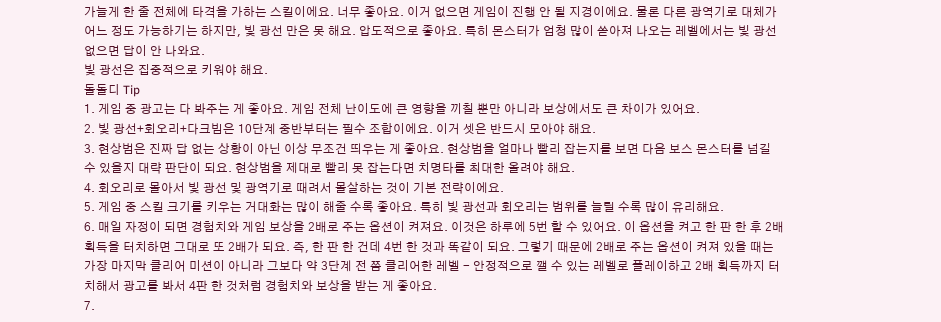가늘게 한 줄 전체에 타격을 가하는 스킬이에요. 너무 좋아요. 이거 없으면 게임이 진행 안 될 지경이에요. 물론 다른 광역기로 대체가 어느 정도 가능하기는 하지만, 빛 광선 만은 못 해요. 압도적으로 좋아요. 특히 몬스터가 엄청 많이 쏟아져 나오는 레벨에서는 빛 광선 없으면 답이 안 나와요.
빛 광선은 집중적으로 키워야 해요.
돌돌디 Tip
1. 게임 중 광고는 다 봐주는 게 좋아요. 게임 전체 난이도에 큰 영향을 끼칠 뿐만 아니라 보상에서도 큰 차이가 있어요.
2. 빛 광선+회오리+다크빔은 10단계 중반부터는 필수 조합이에요. 이거 셋은 반드시 모아야 해요.
3. 현상범은 진짜 답 없는 상황이 아닌 이상 무조건 띄우는 게 좋아요. 현상범을 얼마나 빨리 잡는지를 보면 다음 보스 몬스터를 넘길 수 있을지 대략 판단이 되요. 현상범을 제대로 빨리 못 잡는다면 치명타를 최대한 올려야 해요.
4. 회오리로 몰아서 빛 광선 및 광역기로 때려서 몰살하는 것이 기본 전략이에요.
5. 게임 중 스킬 크기를 키우는 거대화는 많이 해줄 수록 좋아요. 특히 빛 광선과 회오리는 범위를 늘릴 수록 많이 유리해요.
6. 매일 자정이 되면 경험치와 게임 보상을 2배로 주는 옵션이 켜져요. 이것은 하루에 5번 할 수 있어요. 이 옵션을 켜고 한 판 한 후 2배 획득을 터치하면 그대로 또 2배가 되요. 즉, 한 판 한 건데 4번 한 것과 똑같이 되요. 그렇기 때문에 2배로 주는 옵션이 켜져 있을 때는 가장 마지막 클리어 미션이 아니라 그보다 약 3단계 전 쯤 클리어한 레벨 - 안정적으로 깰 수 있는 레벨로 플레이하고 2배 획득까지 터치해서 광고를 봐서 4판 한 것처럼 경험치와 보상을 받는 게 좋아요.
7.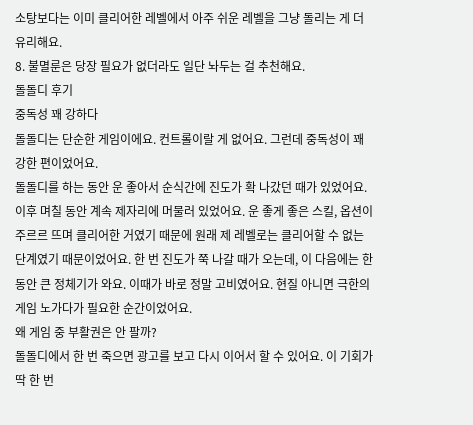소탕보다는 이미 클리어한 레벨에서 아주 쉬운 레벨을 그냥 돌리는 게 더 유리해요.
8. 불멸룬은 당장 필요가 없더라도 일단 놔두는 걸 추천해요.
돌돌디 후기
중독성 꽤 강하다
돌돌디는 단순한 게임이에요. 컨트롤이랄 게 없어요. 그런데 중독성이 꽤 강한 편이었어요.
돌돌디를 하는 동안 운 좋아서 순식간에 진도가 확 나갔던 때가 있었어요. 이후 며칠 동안 계속 제자리에 머물러 있었어요. 운 좋게 좋은 스킬, 옵션이 주르르 뜨며 클리어한 거였기 때문에 원래 제 레벨로는 클리어할 수 없는 단계였기 때문이었어요. 한 번 진도가 쭉 나갈 때가 오는데, 이 다음에는 한동안 큰 정체기가 와요. 이때가 바로 정말 고비였어요. 현질 아니면 극한의 게임 노가다가 필요한 순간이었어요.
왜 게임 중 부활권은 안 팔까?
돌돌디에서 한 번 죽으면 광고를 보고 다시 이어서 할 수 있어요. 이 기회가 딱 한 번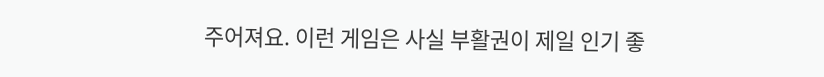주어져요. 이런 게임은 사실 부활권이 제일 인기 좋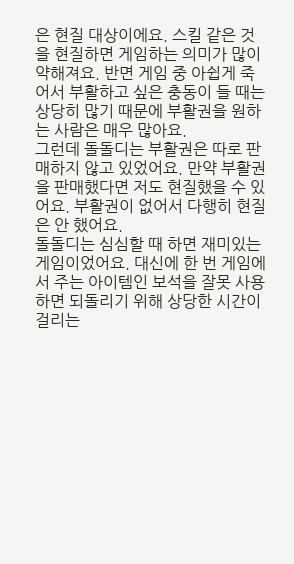은 현질 대상이에요. 스킬 같은 것을 현질하면 게임하는 의미가 많이 약해져요. 반면 게임 중 아쉽게 죽어서 부활하고 싶은 충동이 들 때는 상당히 많기 때문에 부활권을 원하는 사람은 매우 많아요.
그런데 돌돌디는 부활권은 따로 판매하지 않고 있었어요. 만약 부활권을 판매했다면 저도 현질했을 수 있어요. 부활권이 없어서 다행히 현질은 안 했어요.
돌돌디는 심심할 때 하면 재미있는 게임이었어요. 대신에 한 번 게임에서 주는 아이템인 보석을 잘못 사용하면 되돌리기 위해 상당한 시간이 걸리는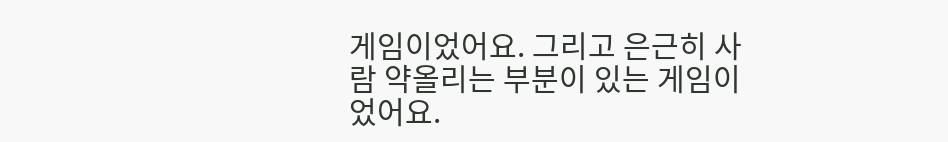게임이었어요. 그리고 은근히 사람 약올리는 부분이 있는 게임이었어요.